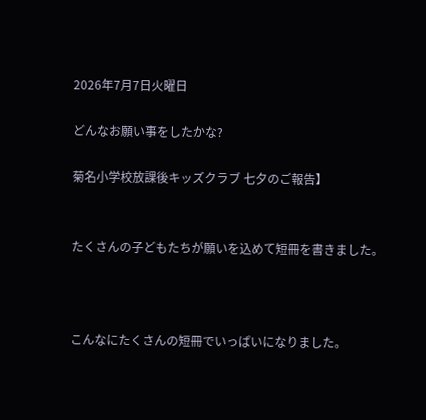2026年7月7日火曜日

どんなお願い事をしたかな?

菊名小学校放課後キッズクラブ 七夕のご報告】


たくさんの子どもたちが願いを込めて短冊を書きました。



こんなにたくさんの短冊でいっぱいになりました。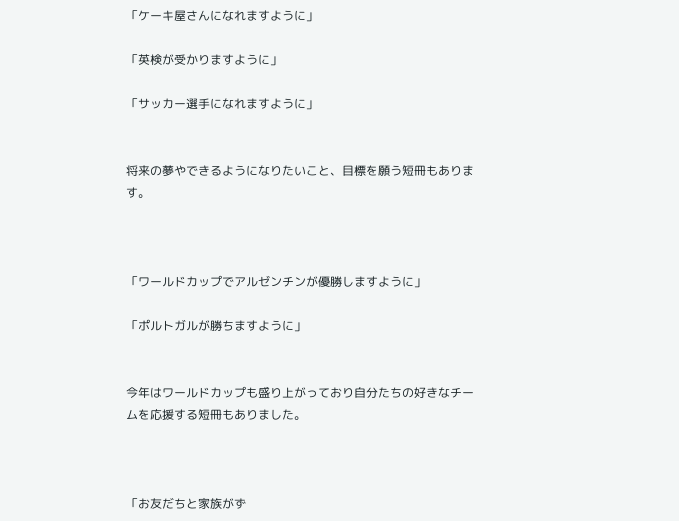「ケーキ屋さんになれますように」

「英検が受かりますように」

「サッカー選手になれますように」


将来の夢やできるようになりたいこと、目標を願う短冊もあります。



「ワールドカップでアルゼンチンが優勝しますように」

「ポルトガルが勝ちますように」


今年はワールドカップも盛り上がっており自分たちの好きなチームを応援する短冊もありました。



「お友だちと家族がず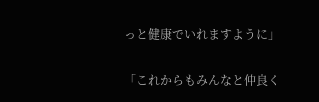っと健康でいれますように」

「これからもみんなと仲良く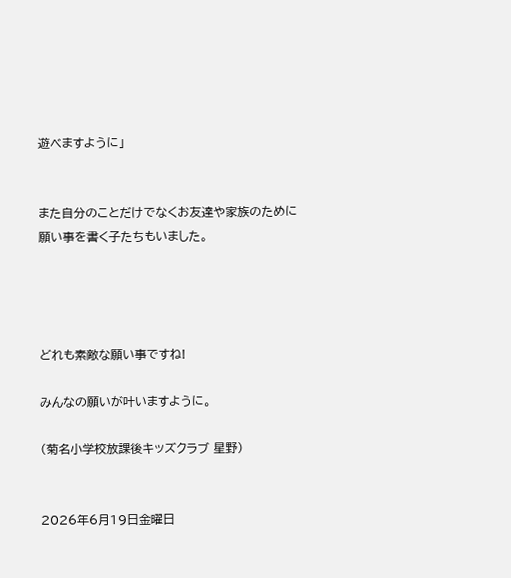遊べますように」


また自分のことだけでなくお友達や家族のために願い事を書く子たちもいました。




どれも素敵な願い事ですね!

みんなの願いが叶いますように。

(菊名小学校放課後キッズクラブ 星野)


2026年6月19日金曜日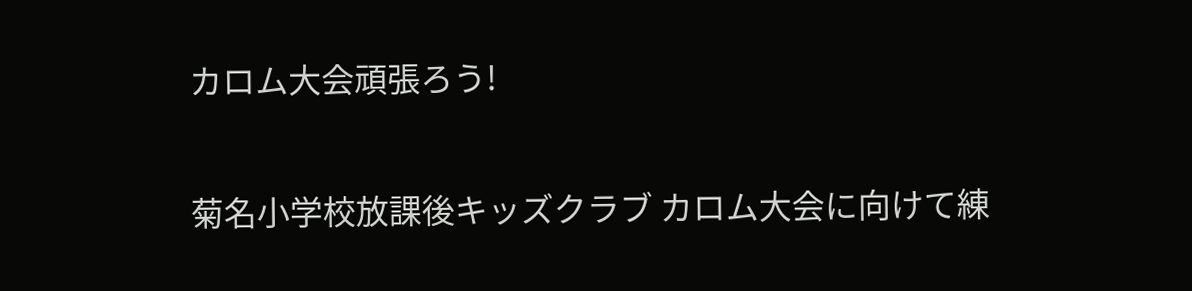カロム大会頑張ろう!

菊名小学校放課後キッズクラブ カロム大会に向けて練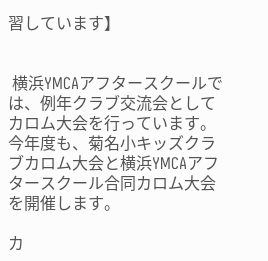習しています】


 横浜YMCAアフタースクールでは、例年クラブ交流会としてカロム大会を行っています。今年度も、菊名小キッズクラブカロム大会と横浜YMCAアフタースクール合同カロム大会を開催します。

カ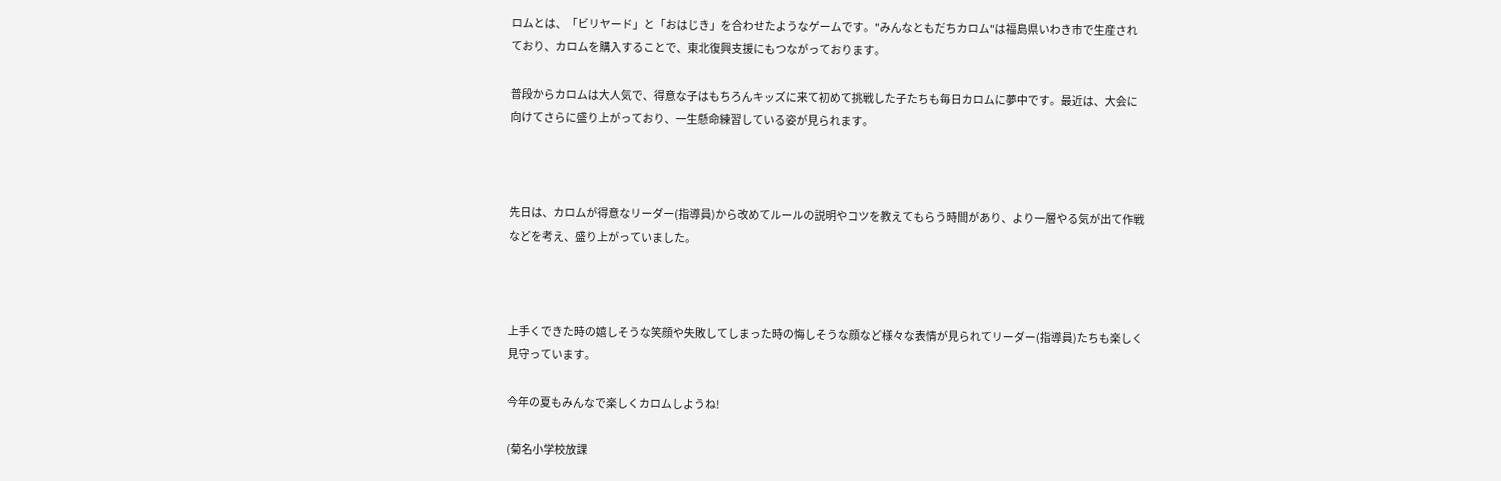ロムとは、「ビリヤード」と「おはじき」を合わせたようなゲームです。"みんなともだちカロム"は福島県いわき市で生産されており、カロムを購入することで、東北復興支援にもつながっております。

普段からカロムは大人気で、得意な子はもちろんキッズに来て初めて挑戦した子たちも毎日カロムに夢中です。最近は、大会に向けてさらに盛り上がっており、一生懸命練習している姿が見られます。



先日は、カロムが得意なリーダー(指導員)から改めてルールの説明やコツを教えてもらう時間があり、より一層やる気が出て作戦などを考え、盛り上がっていました。



上手くできた時の嬉しそうな笑顔や失敗してしまった時の悔しそうな顔など様々な表情が見られてリーダー(指導員)たちも楽しく見守っています。

今年の夏もみんなで楽しくカロムしようね!

(菊名小学校放課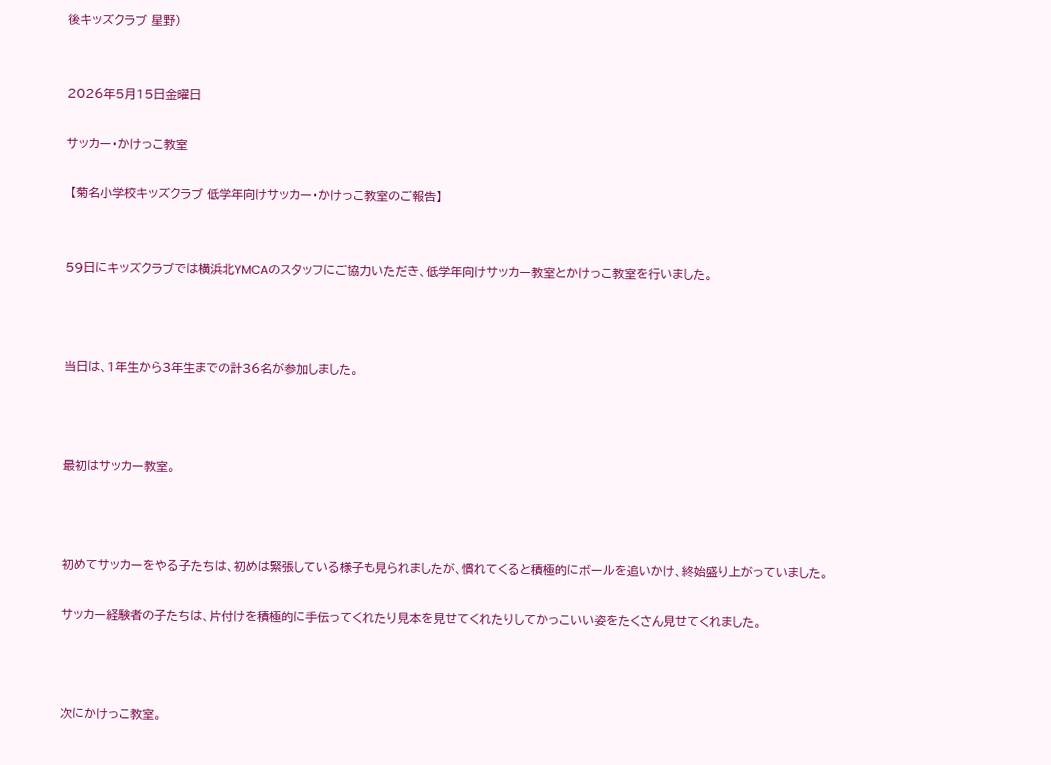後キッズクラブ 星野)


2026年5月15日金曜日

サッカー・かけっこ教室

 【菊名小学校キッズクラブ 低学年向けサッカー・かけっこ教室のご報告】


59日にキッズクラブでは横浜北YMCAのスタッフにご協力いただき、低学年向けサッカー教室とかけっこ教室を行いました。



当日は、1年生から3年生までの計36名が参加しました。



最初はサッカー教室。



初めてサッカーをやる子たちは、初めは緊張している様子も見られましたが、慣れてくると積極的にボールを追いかけ、終始盛り上がっていました。

サッカー経験者の子たちは、片付けを積極的に手伝ってくれたり見本を見せてくれたりしてかっこいい姿をたくさん見せてくれました。



次にかけっこ教室。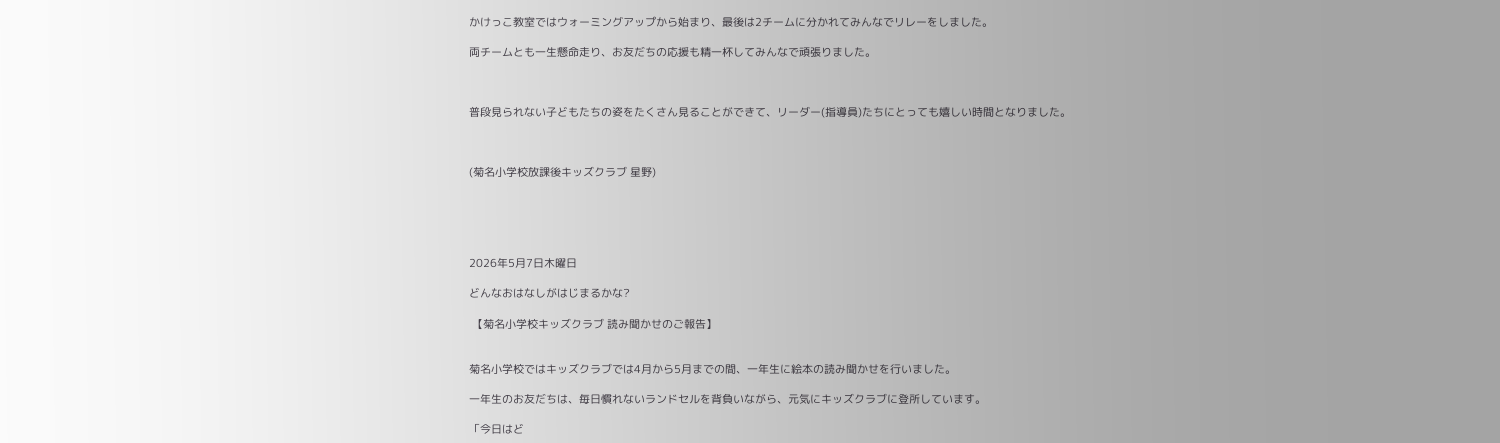かけっこ教室ではウォーミングアップから始まり、最後は2チームに分かれてみんなでリレーをしました。

両チームとも一生懸命走り、お友だちの応援も精一杯してみんなで頑張りました。



普段見られない子どもたちの姿をたくさん見ることができて、リーダー(指導員)たちにとっても嬉しい時間となりました。



(菊名小学校放課後キッズクラブ 星野)





2026年5月7日木曜日

どんなおはなしがはじまるかな?

 【菊名小学校キッズクラブ 読み聞かせのご報告】


菊名小学校ではキッズクラブでは4月から5月までの間、一年生に絵本の読み聞かせを行いました。

一年生のお友だちは、毎日慣れないランドセルを背負いながら、元気にキッズクラブに登所しています。

「今日はど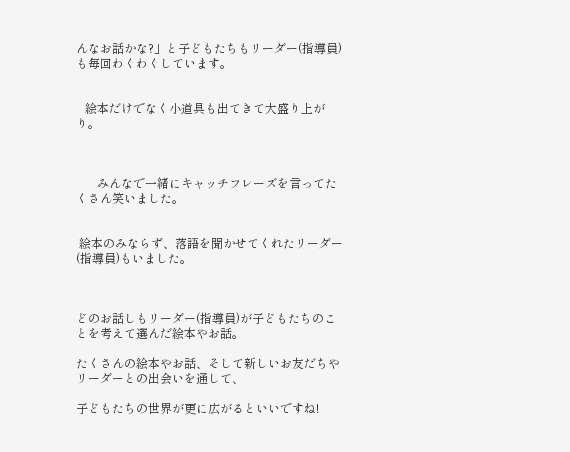んなお話かな?」と子どもたちもリーダー(指導員)も毎回わくわくしています。


   絵本だけでなく小道具も出てきて大盛り上がり。



       みんなで一緒にキャッチフレーズを言ってたくさん笑いました。


 絵本のみならず、落語を聞かせてくれたリーダー(指導員)もいました。



どのお話しもリーダー(指導員)が子どもたちのことを考えて選んだ絵本やお話。

たくさんの絵本やお話、そして新しいお友だちやリーダーとの出会いを通して、

子どもたちの世界が更に広がるといいですね!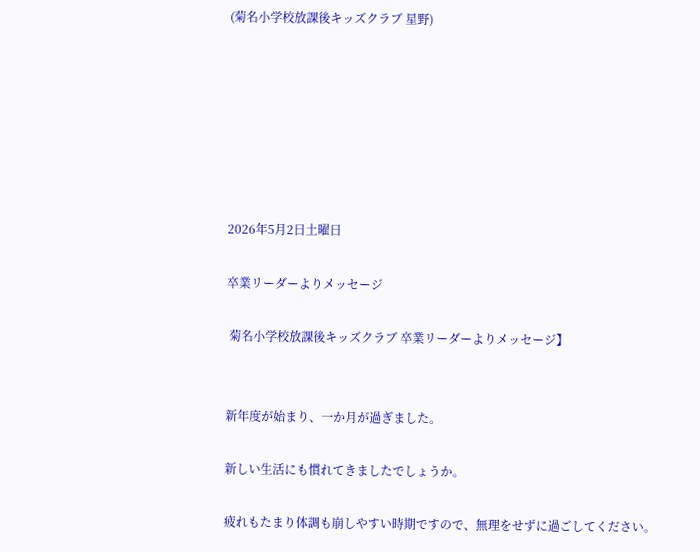(菊名小学校放課後キッズクラブ 星野)







2026年5月2日土曜日

卒業リーダーよりメッセージ

 菊名小学校放課後キッズクラブ 卒業リーダーよりメッセージ】


新年度が始まり、一か月が過ぎました。

新しい生活にも慣れてきましたでしょうか。

疲れもたまり体調も崩しやすい時期ですので、無理をせずに過ごしてください。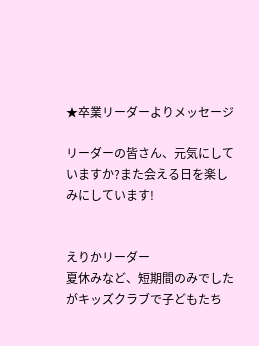★卒業リーダーよりメッセージ

リーダーの皆さん、元気にしていますか?また会える日を楽しみにしています!


えりかリーダー
夏休みなど、短期間のみでしたがキッズクラブで子どもたち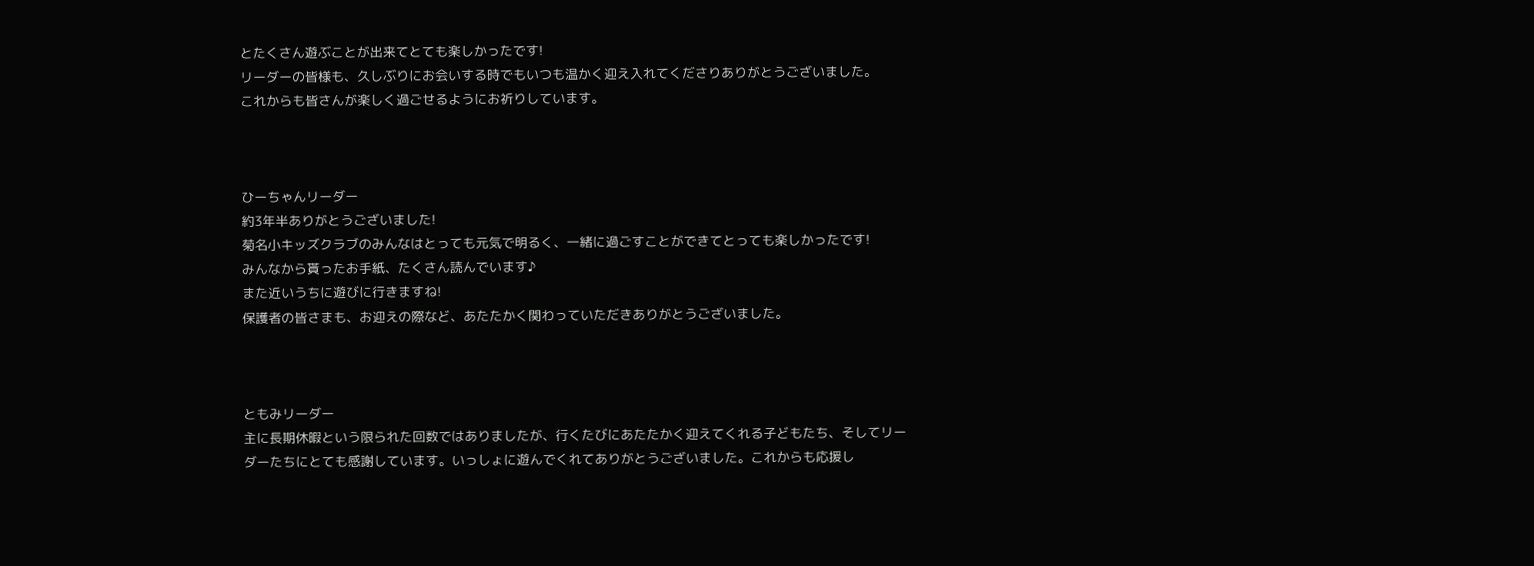とたくさん遊ぶことが出来てとても楽しかったです!
リーダーの皆様も、久しぶりにお会いする時でもいつも温かく迎え入れてくださりありがとうございました。
これからも皆さんが楽しく過ごせるようにお祈りしています。



ひーちゃんリーダー
約3年半ありがとうございました!
菊名小キッズクラブのみんなはとっても元気で明るく、一緒に過ごすことができてとっても楽しかったです!
みんなから貰ったお手紙、たくさん読んでいます♪
また近いうちに遊びに行きますね!
保護者の皆さまも、お迎えの際など、あたたかく関わっていただきありがとうございました。



ともみリーダー
主に長期休暇という限られた回数ではありましたが、行くたびにあたたかく迎えてくれる子どもたち、そしてリーダーたちにとても感謝しています。いっしょに遊んでくれてありがとうございました。これからも応援し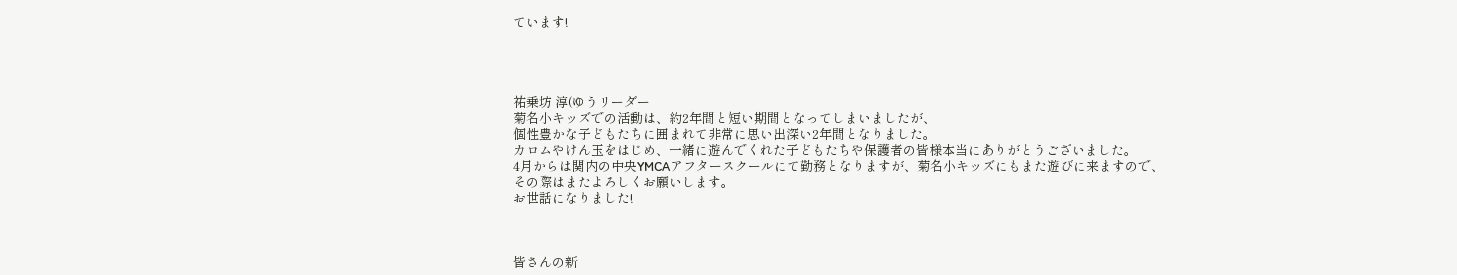ています!




祐乗坊 淳(ゆうリーダー
菊名小キッズでの活動は、約2年間と短い期間となってしまいましたが、
個性豊かな子どもたちに囲まれて非常に思い出深い2年間となりました。
カロムやけん玉をはじめ、一緒に遊んでくれた子どもたちや保護者の皆様本当にありがとうございました。
4月からは関内の中央YMCAアフタースクールにて勤務となりますが、菊名小キッズにもまた遊びに来ますので、
その際はまたよろしくお願いします。
お世話になりました!



皆さんの新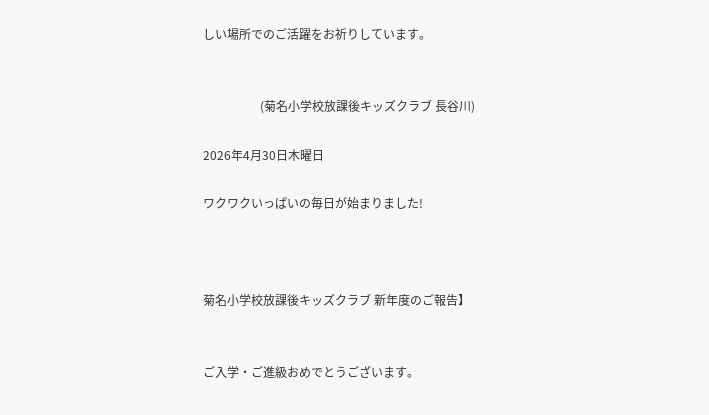しい場所でのご活躍をお祈りしています。


                   (菊名小学校放課後キッズクラブ 長谷川)

2026年4月30日木曜日

ワクワクいっぱいの毎日が始まりました!



菊名小学校放課後キッズクラブ 新年度のご報告】


ご入学・ご進級おめでとうございます。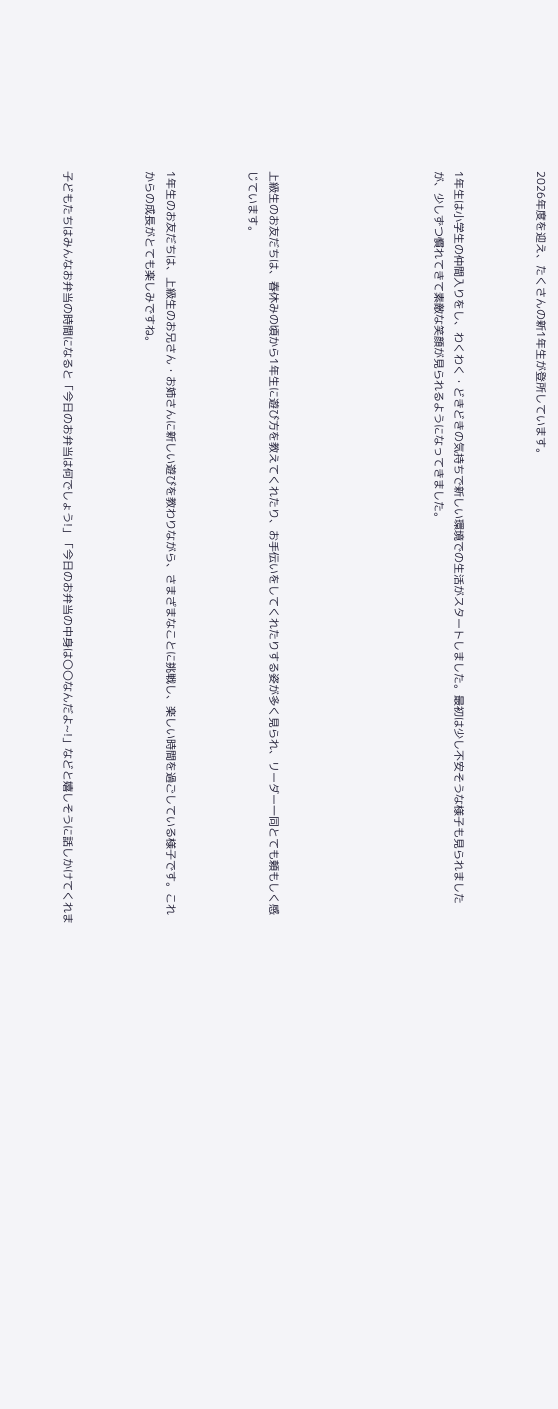2026年度を迎え、たくさんの新1年生が登所しています。



1年生は小学生の仲間入りをし、わくわく・どきどきの気持ちで新しい環境での生活がスタートしました。最初は少し不安そうな様子も見られましたが、少しずつ慣れてきて素敵な笑顔が見られるようになってきました。







上級生のお友だちは、春休みの頃から1年生に遊び方を教えてくれたり、お手伝いをしてくれたりする姿が多く見られ、リーダー一同とても頼もしく感じています。



1年生のお友だちは、上級生のお兄さん・お姉さんに新しい遊びを教わりながら、さまざまなことに挑戦し、楽しい時間を過ごしている様子です。これからの成長がとても楽しみですね。



子どもたちはみんなお弁当の時間になると「今日のお弁当は何でしょう!」「今日のお弁当の中身は〇〇なんだよ~!」などと嬉しそうに話しかけてくれま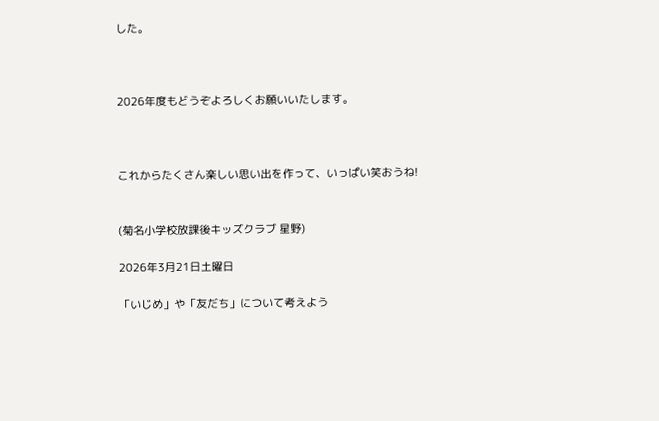した。



2026年度もどうぞよろしくお願いいたします。



これからたくさん楽しい思い出を作って、いっぱい笑おうね!


(菊名小学校放課後キッズクラブ 星野)

2026年3月21日土曜日

「いじめ」や「友だち」について考えよう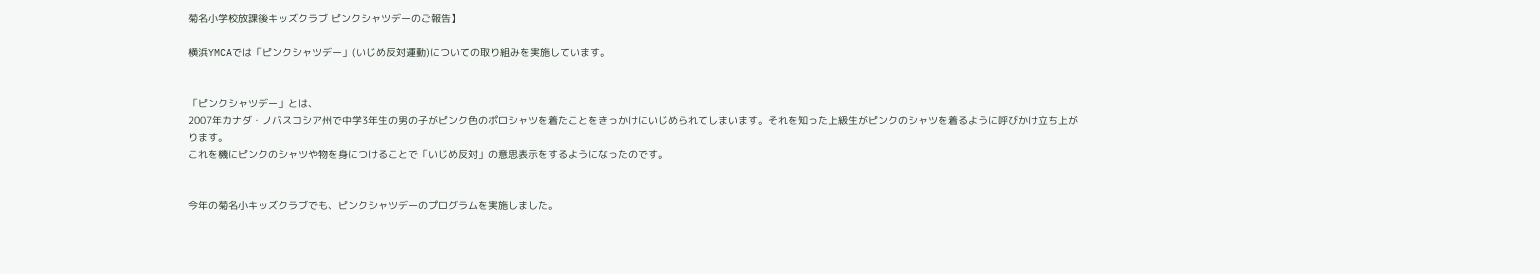菊名小学校放課後キッズクラブ ピンクシャツデーのご報告】

横浜YMCAでは「ピンクシャツデー」(いじめ反対運動)についての取り組みを実施しています。


「ピンクシャツデー」とは、
2007年カナダ・ノバスコシア州で中学3年生の男の子がピンク色のポロシャツを着たことをきっかけにいじめられてしまいます。それを知った上級生がピンクのシャツを着るように呼びかけ立ち上がります。
これを機にピンクのシャツや物を身につけることで「いじめ反対」の意思表示をするようになったのです。


今年の菊名小キッズクラブでも、ピンクシャツデーのプログラムを実施しました。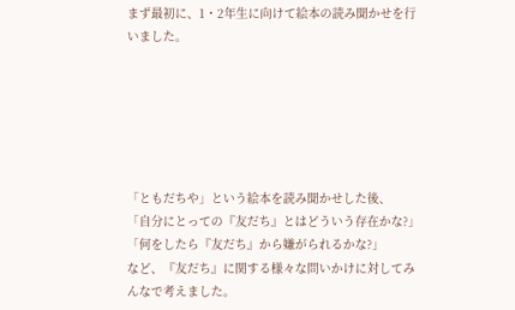まず最初に、1・2年生に向けて絵本の読み聞かせを行いました。






「ともだちや」という絵本を読み聞かせした後、
「自分にとっての『友だち』とはどういう存在かな?」
「何をしたら『友だち』から嫌がられるかな?」
など、『友だち』に関する様々な問いかけに対してみんなで考えました。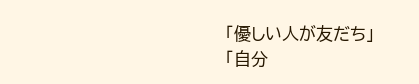「優しい人が友だち」
「自分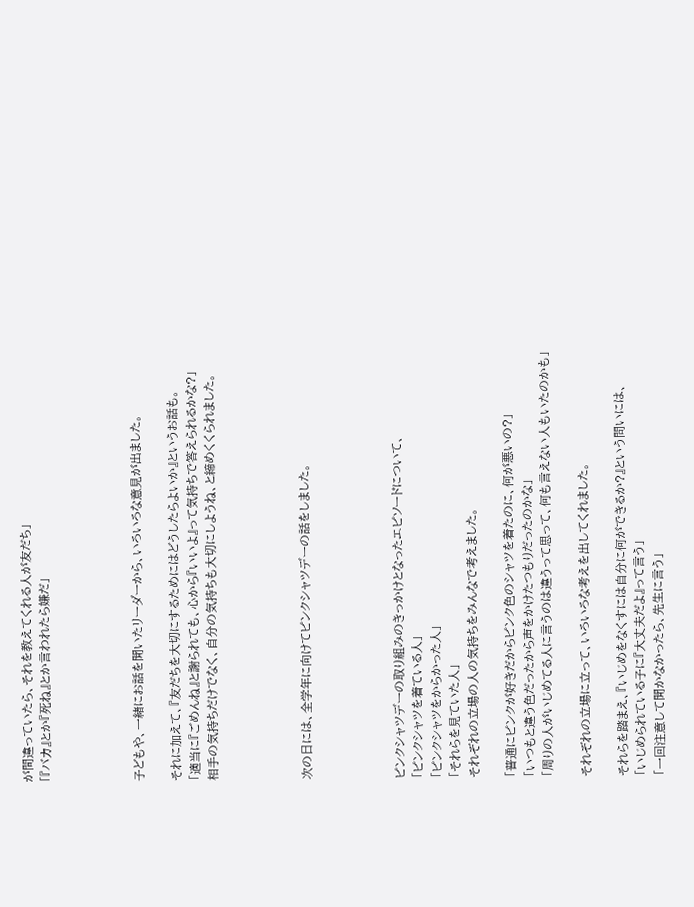が間違っていたら、それを教えてくれる人が友だち」
「『バカ』とか『死ね』とか言われたら嫌だ」




子どもや、一緒にお話を聞いたリーダーから、いろいろな意見が出ました。

それに加えて、『友だちを大切にするためにはどうしたらよいか』というお話も。
「適当に『ごめんね』と謝られても、心から『いいよ』って気持ちで答えられるかな?」
相手の気持ちだけでなく、自分の気持ちも大切にしようね、と締めくくられました。




次の日には、全学年に向けてピンクシャツデーの話をしました。




ピンクシャツデーの取り組みのきっかけとなったエピソードについて、
「ピンクシャツを着ている人」
「ピンクシャツをからかった人」
「それらを見ていた人」
それぞれの立場の人の気持ちをみんなで考えました。

「普通にピンクが好きだからピンク色のシャツを着たのに、何が悪いの?」
「いつもと違う色だったから声をかけたつもりだったのかな」
「周りの人がいじめてる人に言うのは違うって思って、何も言えない人もいたのかも」

それぞれの立場に立って、いろいろな考えを出してくれました。

それらを踏まえ、『いじめをなくすには自分に何ができるか?』という問いには、
「いじめられている子に『大丈夫だよ』って言う」
「一回注意して聞かなかったら、先生に言う」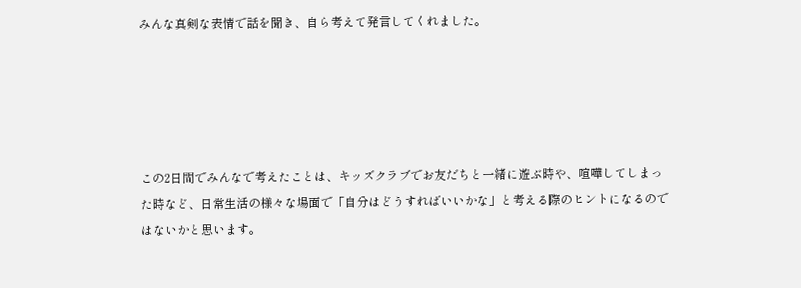みんな真剣な表情で話を聞き、自ら考えて発言してくれました。





この2日間でみんなで考えたことは、キッズクラブでお友だちと一緒に遊ぶ時や、喧嘩してしまった時など、日常生活の様々な場面で「自分はどうすればいいかな」と考える際のヒントになるのではないかと思います。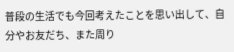普段の生活でも今回考えたことを思い出して、自分やお友だち、また周り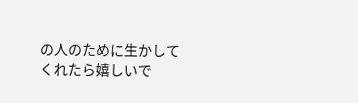の人のために生かしてくれたら嬉しいで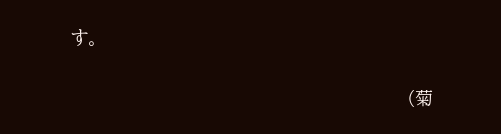す。

                                                        (菊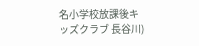名小学校放課後キッズクラブ 長谷川)